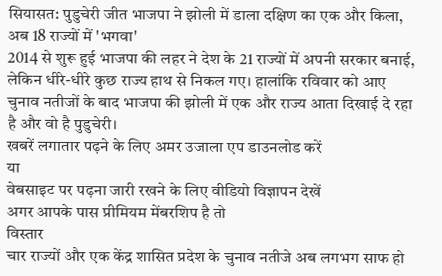सियासत: पुडुचेरी जीत भाजपा ने झोली में डाला दक्षिण का एक और किला, अब 18 राज्यों में 'भगवा'
2014 से शुरू हुई भाजपा की लहर ने देश के 21 राज्यों में अपनी सरकार बनाई, लेकिन धीरे-धीरे कुछ राज्य हाथ से निकल गए। हालांकि रविवार को आए चुनाव नतीजों के बाद भाजपा की झोली में एक और राज्य आता दिखाई दे रहा है और वो है पुडुचेरी।
खबरें लगातार पढ़ने के लिए अमर उजाला एप डाउनलोड करें
या
वेबसाइट पर पढ़ना जारी रखने के लिए वीडियो विज्ञापन देखें
अगर आपके पास प्रीमियम मेंबरशिप है तो
विस्तार
चार राज्यों और एक केंद्र शासित प्रदेश के चुनाव नतीजे अब लगभग साफ हो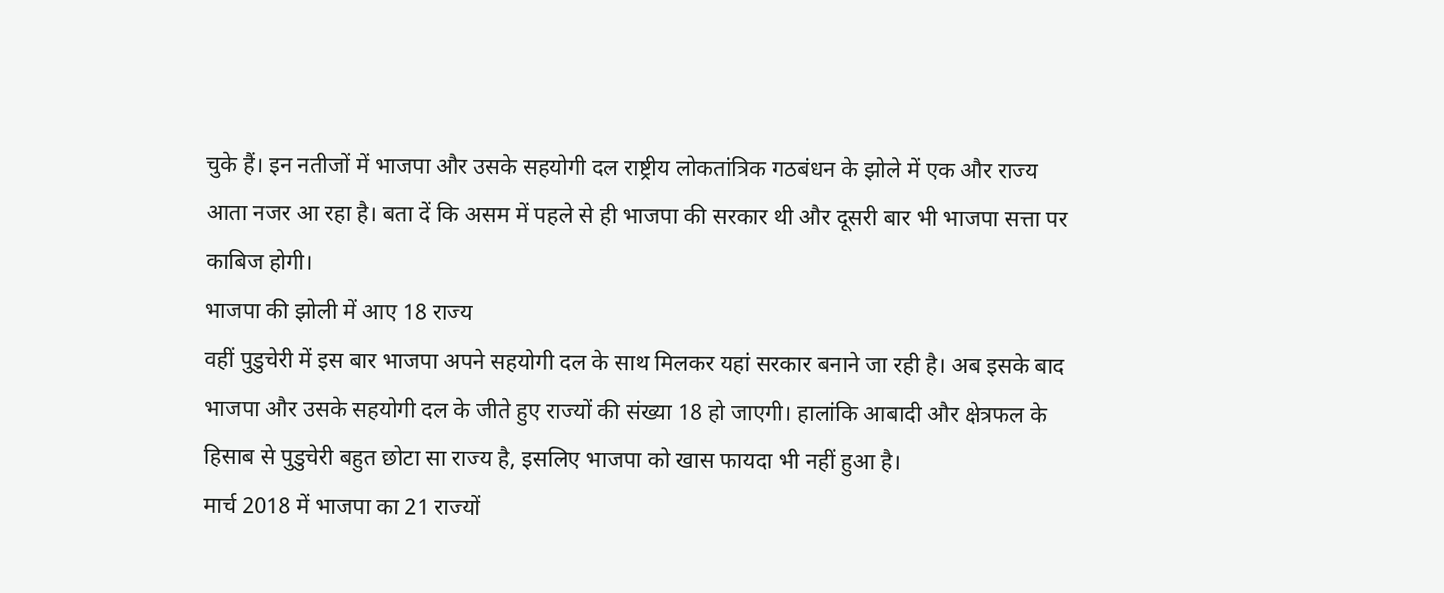चुके हैं। इन नतीजों में भाजपा और उसके सहयोगी दल राष्ट्रीय लोकतांत्रिक गठबंधन के झोले में एक और राज्य आता नजर आ रहा है। बता दें कि असम में पहले से ही भाजपा की सरकार थी और दूसरी बार भी भाजपा सत्ता पर काबिज होगी।
भाजपा की झोली में आए 18 राज्य
वहीं पुडुचेरी में इस बार भाजपा अपने सहयोगी दल के साथ मिलकर यहां सरकार बनाने जा रही है। अब इसके बाद भाजपा और उसके सहयोगी दल के जीते हुए राज्यों की संख्या 18 हो जाएगी। हालांकि आबादी और क्षेत्रफल के हिसाब से पुडुचेरी बहुत छोटा सा राज्य है, इसलिए भाजपा को खास फायदा भी नहीं हुआ है।
मार्च 2018 में भाजपा का 21 राज्यों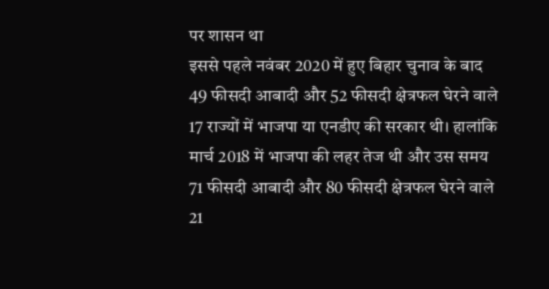पर शासन था
इससे पहले नवंबर 2020 में हुए बिहार चुनाव के बाद 49 फीसदी आबादी और 52 फीसदी क्षेत्रफल घेरने वाले 17 राज्यों में भाजपा या एनडीए की सरकार थी। हालांकि मार्च 2018 में भाजपा की लहर तेज थी और उस समय 71 फीसदी आबादी और 80 फीसदी क्षेत्रफल घेरने वाले 21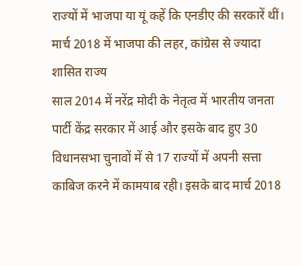राज्यों में भाजपा या यूं कहें कि एनडीए की सरकारें थीं।
मार्च 2018 में भाजपा की लहर, कांग्रेस से ज्यादा शासित राज्य
साल 2014 में नरेंद्र मोदी के नेतृत्व में भारतीय जनता पार्टी केंद्र सरकार में आई और इसके बाद हुए 30 विधानसभा चुनावों में से 17 राज्यों में अपनी सत्ता काबिज करने में कामयाब रही। इसके बाद मार्च 2018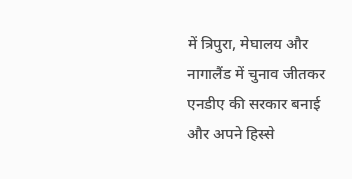में त्रिपुरा, मेघालय और नागालैंड में चुनाव जीतकर एनडीए की सरकार बनाई और अपने हिस्से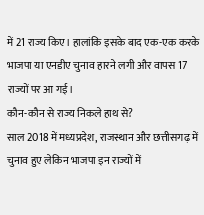में 21 राज्य किए। हालांकि इसके बाद एक-एक करके भाजपा या एनडीए चुनाव हारने लगी और वापस 17 राज्यों पर आ गई।
कौन-कौन से राज्य निकले हाथ से?
साल 2018 में मध्यप्रदेश, राजस्थान और छत्तीसगढ़ में चुनाव हुए लेकिन भाजपा इन राज्यों में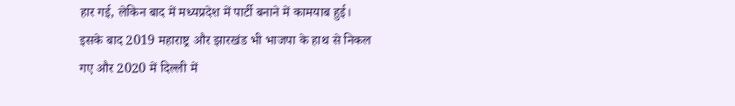हार गई, लेकिन बाद में मध्यप्रदेश में पार्टी बनाने में कामयाब हुई। इसके बाद 2019 महाराष्ट्र और झारखंड भी भाजपा के हाथ से निकल गए और 2020 में दिल्ली में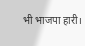भी भाजपा हारी।